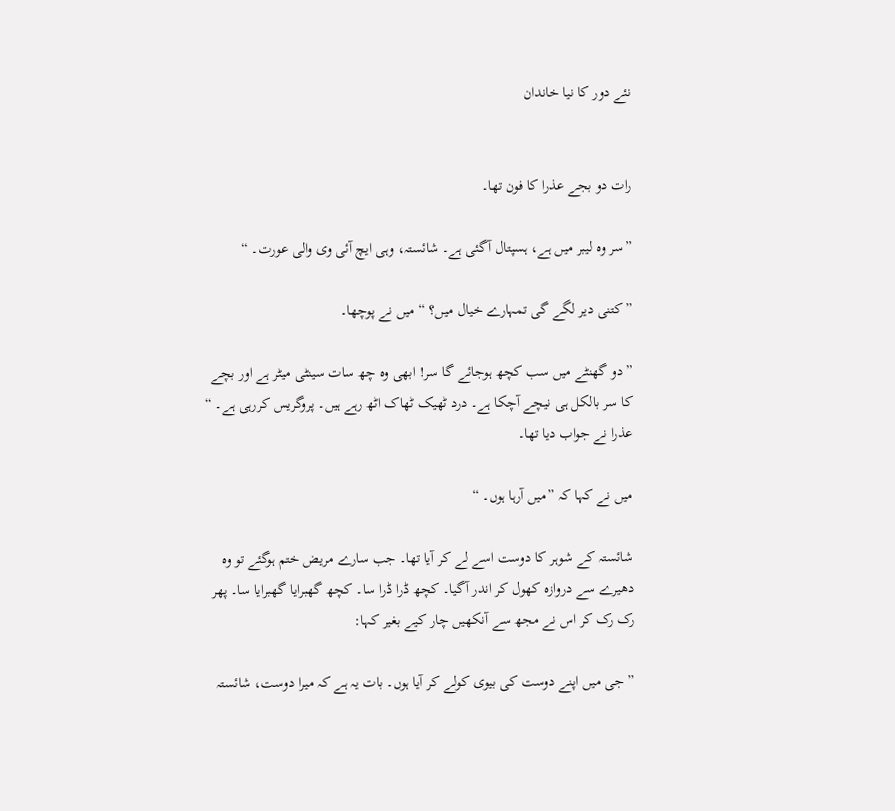نئے دور کا نیا خاندان


رات دو بجے عذرا کا فون تھا۔

”سر وہ لیبر میں ہے، ہسپتال آگئی ہے۔ شائستہ، وہی ایچ آئی وی والی عورت۔ “

”کتنی دیر لگے گی تمہارے خیال میں؟ “ میں نے پوچھا۔

”دو گھنٹے میں سب کچھ ہوجائے گا سر! ابھی وہ چھ سات سینٹی میٹر ہے اور بچے کا سر بالکل ہی نیچے آچکا ہے۔ درد ٹھیک ٹھاک اٹھ رہے ہیں۔ پروگریس کررہی ہے۔ “ عذرا نے جواب دیا تھا۔

میں نے کہا کہ ”میں آرہا ہوں۔ “

شائستہ کے شوہر کا دوست اسے لے کر آیا تھا۔ جب سارے مریض ختم ہوگئے تو وہ دھیرے سے دروازہ کھول کر اندر آگیا۔ کچھ ڈرا ڈرا سا۔ کچھ گھبرایا گھبرایا سا۔ پھر رک رک کر اس نے مجھ سے آنکھیں چار کیے بغیر کہا:

”جی میں اپنے دوست کی بیوی کولے کر آیا ہوں۔ بات یہ ہے کہ میرا دوست، شائستہ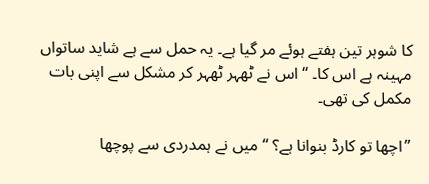کا شوہر تین ہفتے ہوئے مر گیا ہے۔ یہ حمل سے ہے شاید ساتواں مہینہ ہے اس کا۔ “ اس نے ٹھہر ٹھہر کر مشکل سے اپنی بات مکمل کی تھی۔

”اچھا تو کارڈ بنوانا ہے؟ “ میں نے ہمدردی سے پوچھا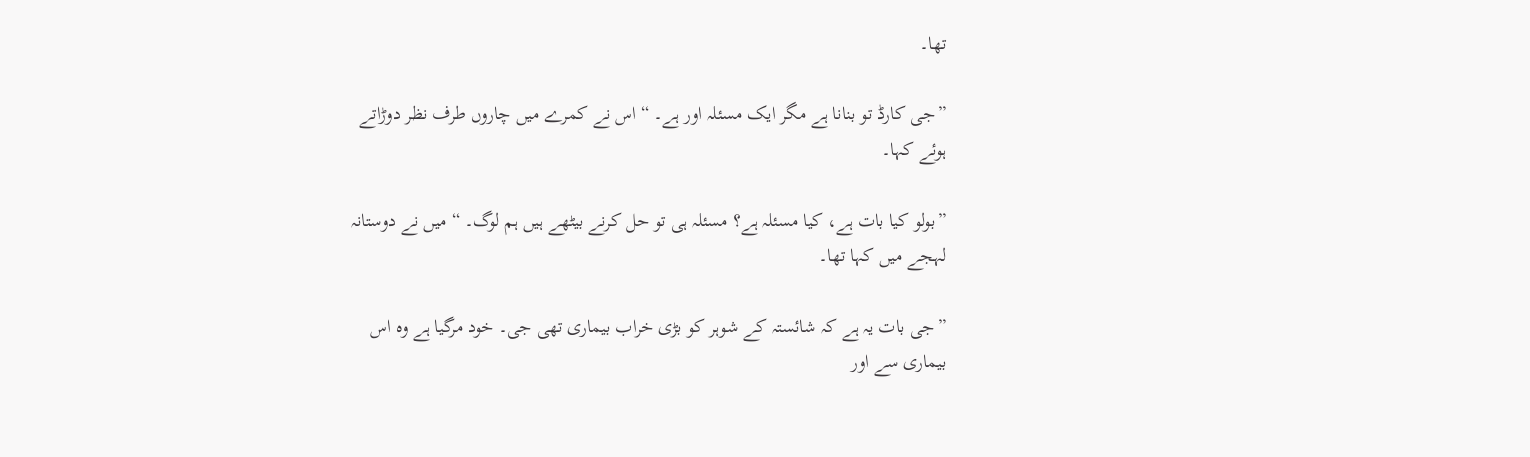تھا۔

”جی کارڈ تو بنانا ہے مگر ایک مسئلہ اور ہے۔ “ اس نے کمرے میں چاروں طرف نظر دوڑاتے ہوئے کہا۔

”بولو کیا بات ہے، کیا مسئلہ ہے؟ مسئلہ ہی تو حل کرنے بیٹھے ہیں ہم لوگ۔ “ میں نے دوستانہ لہجے میں کہا تھا۔

”جی بات یہ ہے کہ شائستہ کے شوہر کو بڑی خراب بیماری تھی جی۔ خود مرگیا ہے وہ اس بیماری سے اور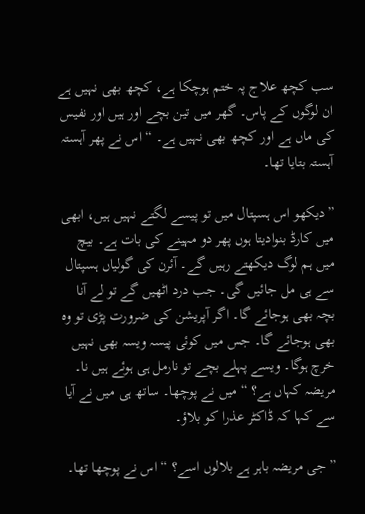سب کچھ علاج پہ ختم ہوچکا ہے، کچھ بھی نہیں ہے ان لوگوں کے پاس۔ گھر میں تین بچے اور ہیں اور نفیس کی ماں ہے اور کچھ بھی نہیں ہے۔ “ اس نے پھر آہستہ آہستہ بتایا تھا۔

”دیکھو اس ہسپتال میں تو پیسے لگتے نہیں ہیں، ابھی میں کارڈ بنوادیتا ہوں پھر دو مہینے کی بات ہے۔ بیچ میں ہم لوگ دیکھتے رہیں گے۔ آئرن کی گولیاں ہسپتال سے ہی مل جائیں گی۔ جب درد اٹھیں گے تو لے آنا بچہ بھی ہوجائے گا۔ اگر آپریشن کی ضرورت پڑی تو وہ بھی ہوجائے گا۔ جس میں کوئی پیسہ ویسہ بھی نہیں خرچ ہوگا۔ ویسے پہلے بچے تو نارمل ہی ہوئے ہیں نا۔ مریضہ کہاں ہے؟ “ میں نے پوچھا۔ ساتھ ہی میں نے آیا سے کہا کہ ڈاکٹر عذرا کو بلاؤ۔

”جی مریضہ باہر ہے بلالوں اسے؟ “ اس نے پوچھا تھا۔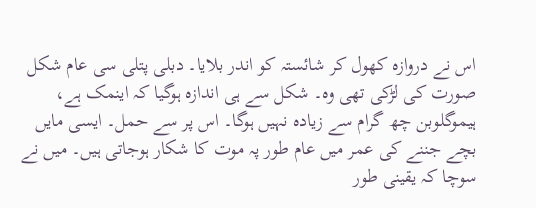اس نے دروازہ کھول کر شائستہ کو اندر بلایا۔ دبلی پتلی سی عام شکل صورت کی لڑکی تھی وہ۔ شکل سے ہی اندازہ ہوگیا کہ اینمک ہے، ہیموگلوبن چھ گرام سے زیادہ نہیں ہوگا۔ اس پر سے حمل۔ ایسی مایں بچے جننے کی عمر میں عام طور پہ موت کا شکار ہوجاتی ہیں۔ میں نے سوچا کہ یقینی طور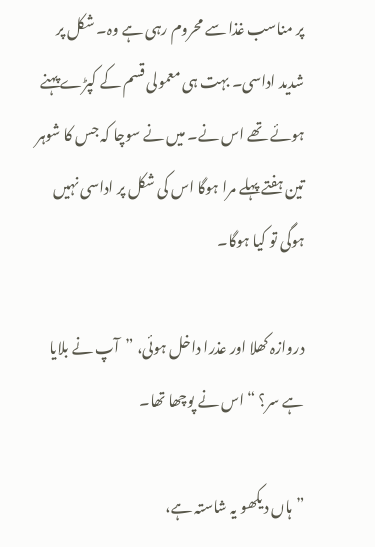پر مناسب غذا سے محروم رہی ہے وہ۔ شکل پر شدید اداسی۔ بہت ہی معمولی قسم کے کپڑے پہنے ہوئے تھے اس نے۔ میں نے سوچا کہ جس کا شوہر تین ہفتے پہلے مرا ہوگا اس کی شکل پر اداسی نہیں ہوگی تو کیا ہوگا۔

دروازہ کھلا اور عذرا داخل ہوئی، ”آپ نے بلایا ہے سر؟ “ اس نے پوچھا تھا۔

”ہاں دیکھو یہ شاستہ ہے،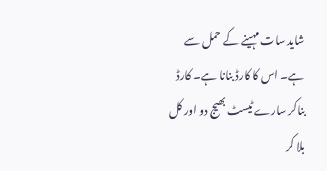شاید سات مہینے کے حمل سے ہے۔ اس کا کارڈ بنانا ہے۔ کارڈ بناکر سارے ٹیسٹ بھیج دو اور کل بلا کر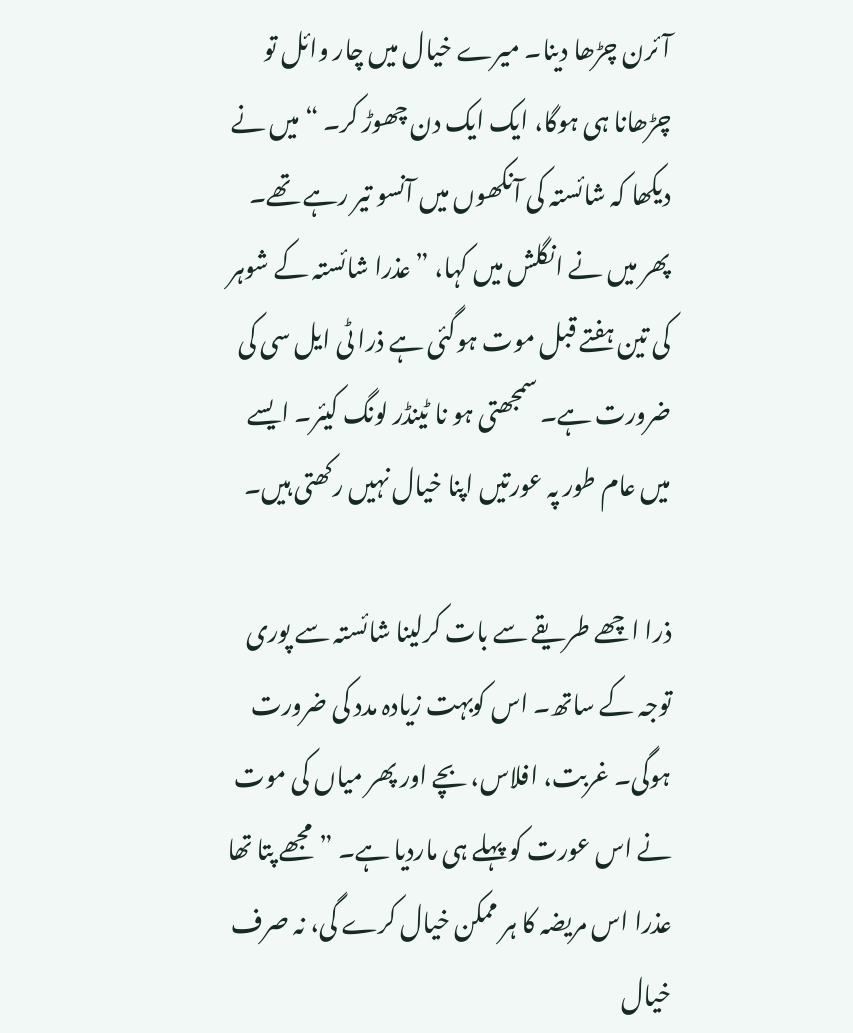آئرن چڑھا دینا۔ میرے خیال میں چار وائل تو چڑھانا ہی ہوگا، ایک ایک دن چھوڑ کر۔ “ میں نے دیکھا کہ شائستہ کی آنکھوں میں آنسو تیر رہے تھے۔ پھر میں نے انگلش میں کہا، ”عذرا شائستہ کے شوہر کی تین ہفتے قبل موت ہوگئی ہے ذرا ٹی ایل سی کی ضرورت ہے۔ سمجھتی ہو نا ٹینڈر لونگ کیئر۔ ایسے میں عام طور پہ عورتیں اپنا خیال نہیں رکھتی ہیں۔

ذرا اچھے طریقے سے بات کرلینا شائستہ سے پوری توجہ کے ساتھ۔ اس کوبہت زیادہ مدد کی ضرورت ہوگی۔ غربت، افلاس، بچے اور پھر میاں کی موت نے اس عورت کو پہلے ہی ماردیا ہے۔ ”مجھے پتا تھا عذرا اس مریضہ کا ہر ممکن خیال کرے گی، نہ صرف خیال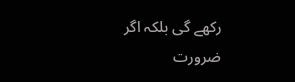رکھے گی بلکہ اگر ضرورت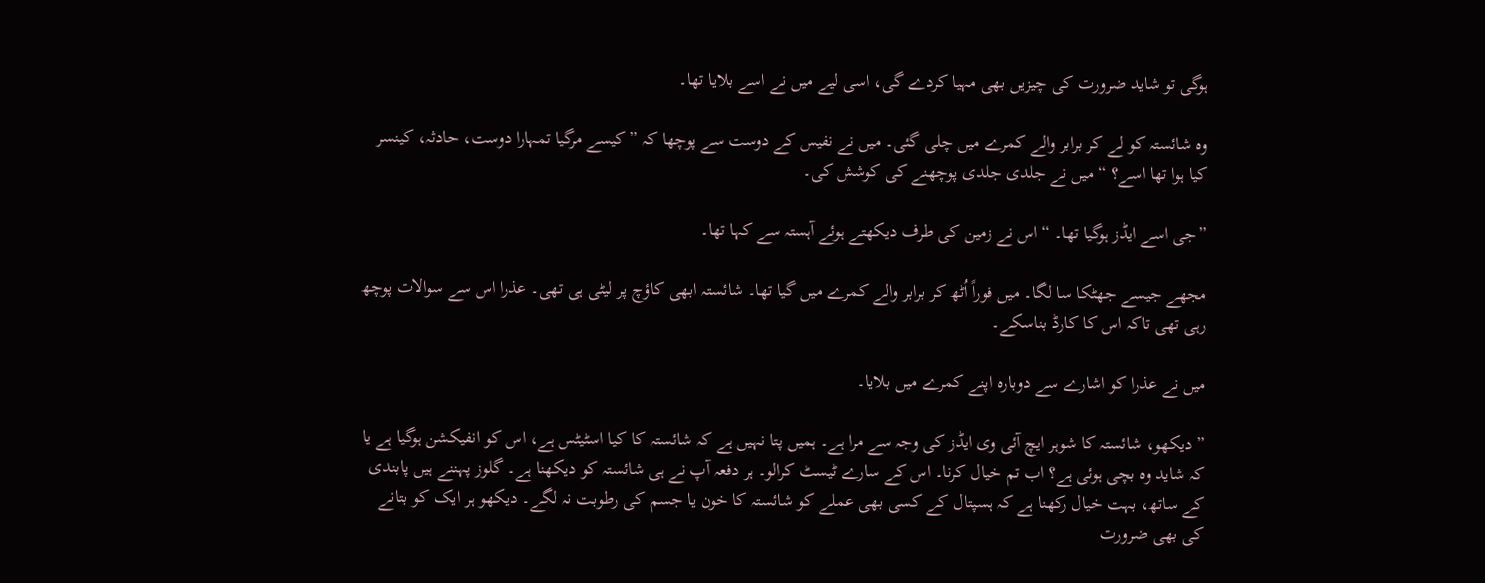ہوگی تو شاید ضرورت کی چیزیں بھی مہیا کردے گی، اسی لیے میں نے اسے بلایا تھا۔

وہ شائستہ کو لے کر برابر والے کمرے میں چلی گئی۔ میں نے نفیس کے دوست سے پوچھا کہ ”کیسے مرگیا تمہارا دوست، حادثہ، کینسر کیا ہوا تھا اسے؟ “ میں نے جلدی جلدی پوچھنے کی کوشش کی۔

”جی اسے ایڈز ہوگیا تھا۔ “ اس نے زمین کی طرف دیکھتے ہوئے آہستہ سے کہا تھا۔

مجھے جیسے جھٹکا سا لگا۔ میں فوراً اُٹھ کر برابر والے کمرے میں گیا تھا۔ شائستہ ابھی کاؤچ پر لیٹی ہی تھی۔ عذرا اس سے سوالات پوچھ رہی تھی تاکہ اس کا کارڈ بناسکے۔

میں نے عذرا کو اشارے سے دوبارہ اپنے کمرے میں بلایا۔

”دیکھو، شائستہ کا شوہر ایچ آئی وی ایڈز کی وجہ سے مرا ہے۔ ہمیں پتا نہیں ہے کہ شائستہ کا کیا اسٹیٹس ہے، اس کو انفیکشن ہوگیا ہے یا کہ شاید وہ بچی ہوئی ہے؟ اب تم خیال کرنا۔ اس کے سارے ٹیسٹ کرالو۔ ہر دفعہ آپ نے ہی شائستہ کو دیکھنا ہے۔ گلوز پہننے ہیں پابندی کے ساتھ، بہت خیال رکھنا ہے کہ ہسپتال کے کسی بھی عملے کو شائستہ کا خون یا جسم کی رطوبت نہ لگے۔ دیکھو ہر ایک کو بتانے کی بھی ضرورت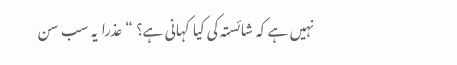نہیں ہے کہ شائستہ کی کیا کہانی ہے؟ “ عذرا یہ سب سن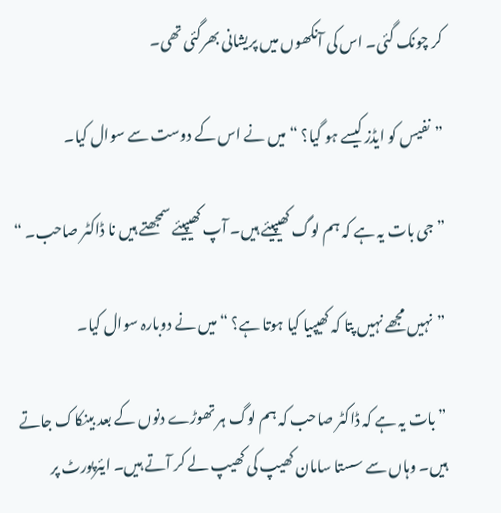کر چونک گئی۔ اس کی آنکھوں میں پریشانی بھرگئی تھی۔

”نفیس کو ایڈز کیسے ہو گیا؟ “ میں نے اس کے دوست سے سوال کیا۔

”جی بات یہ ہے کہ ہم لوگ کھیپیئے ہیں۔ آپ کھیپیئے سمجھتے ہیں نا ڈاکٹر صاحب۔ “

”نہیں مجھے نہیں پتا کہ کھیپیا کیا ہوتا ہے؟ “ میں نے دوبارہ سوال کیا۔

”بات یہ ہے کہ ڈاکٹر صاحب کہ ہم لوگ ہر تھوڑے دنوں کے بعد بینکاک جاتے ہیں۔ وہاں سے سستا سامان کھیپ کی کھیپ لے کر آتے ہیں۔ ایئرپورٹ پر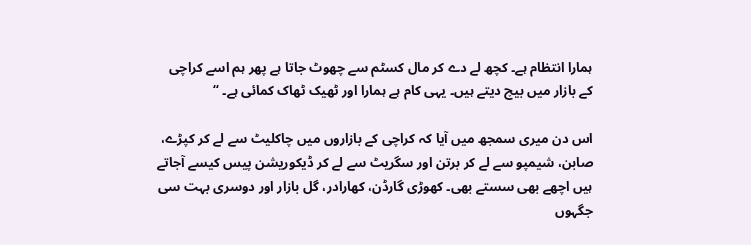ہمارا انتظام ہے۔ کچھ لے دے کر مال کسٹم سے چھوٹ جاتا ہے پھر ہم اسے کراچی کے بازار میں بیچ دیتے ہیں۔ یہی کام ہے ہمارا اور ٹھیک ٹھاک کمائی ہے۔ “

اس دن میری سمجھ میں آیا کہ کراچی کے بازاروں میں چاکلیٹ سے لے کر کپڑے، صابن، شیمپو سے لے کر برتن اور سگریٹ سے لے کر ڈیکوریشن پیس کیسے آجاتے ہیں اچھے بھی سستے بھی۔ کھوڑی گارڈن، کھارادر، گل بازار اور دوسری بہت سی جگہوں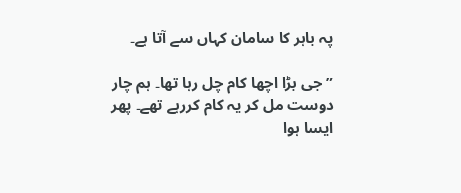پہ باہر کا سامان کہاں سے آتا ہے۔

”جی بڑا اچھا کام چل رہا تھا۔ ہم چار دوست مل کر یہ کام کررہے تھے۔ پھر ایسا ہوا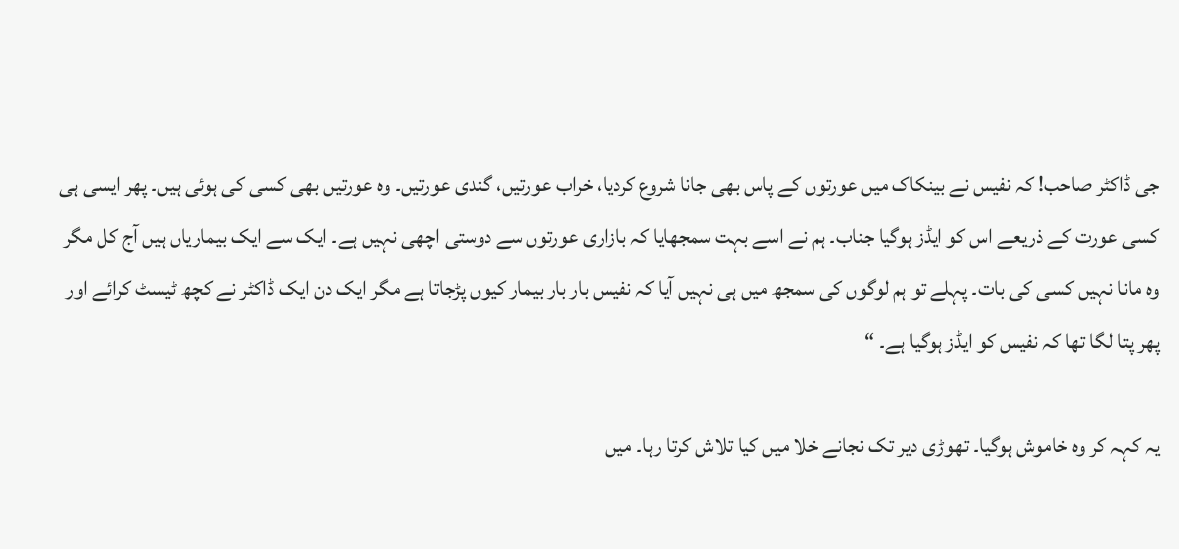جی ڈاکٹر صاحب! کہ نفیس نے بینکاک میں عورتوں کے پاس بھی جانا شروع کردیا، خراب عورتیں، گندی عورتیں۔ وہ عورتیں بھی کسی کی ہوئی ہیں۔ پھر ایسی ہی کسی عورت کے ذریعے اس کو ایڈز ہوگیا جناب۔ ہم نے اسے بہت سمجھایا کہ بازاری عورتوں سے دوستی اچھی نہیں ہے۔ ایک سے ایک بیماریاں ہیں آج کل مگر وہ مانا نہیں کسی کی بات۔ پہلے تو ہم لوگوں کی سمجھ میں ہی نہیں آیا کہ نفیس بار بار بیمار کیوں پڑجاتا ہے مگر ایک دن ایک ڈاکٹر نے کچھ ٹیسٹ کرائے اور پھر پتا لگا تھا کہ نفیس کو ایڈز ہوگیا ہے۔ “

یہ کہہ کر وہ خاموش ہوگیا۔ تھوڑی دیر تک نجانے خلا میں کیا تلاش کرتا رہا۔ میں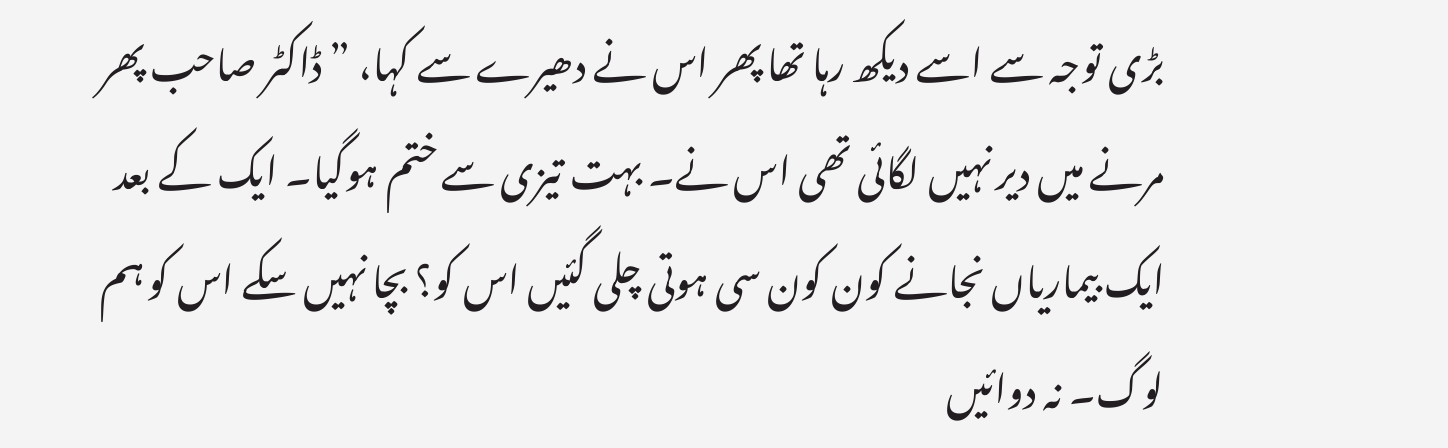بڑی توجہ سے اسے دیکھ رہا تھا پھر اس نے دھیرے سے کہا، ”ڈاکٹر صاحب پھر مرنے میں دیر نہیں لگائی تھی اس نے۔ بہت تیزی سے ختم ہوگیا۔ ایک کے بعد ایک بیماریاں نجانے کون کون سی ہوتی چلی گئیں اس کو؟ بچا نہیں سکے اس کو ہم لوگ۔ نہ دوائیں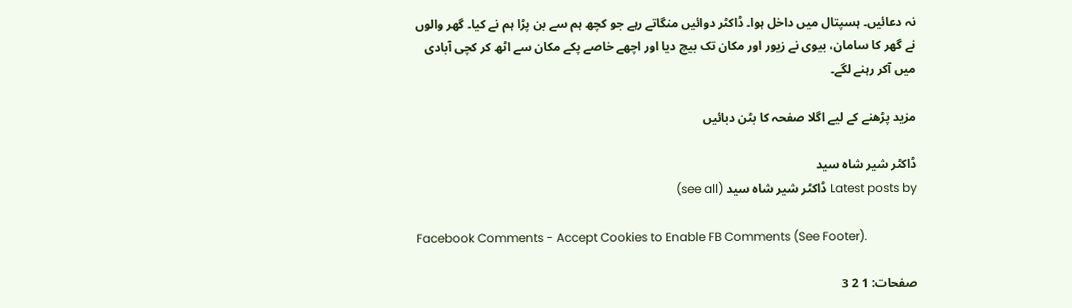نہ دعائیں۔ ہسپتال میں داخل ہوا۔ ڈاکٹر دوائیں منگاتے رہے جو کچھ ہم سے بن پڑا ہم نے کیا۔ گھر والوں نے گھر کا سامان، بیوی نے زیور اور مکان تک بیچ دیا اور اچھے خاصے پکے مکان سے اٹھ کر کچی آبادی میں آکر رہنے لگے۔

مزید پڑھنے کے لیے اگلا صفحہ کا بٹن دبائیں

ڈاکٹر شیر شاہ سید
Latest posts by ڈاکٹر شیر شاہ سید (see all)

Facebook Comments - Accept Cookies to Enable FB Comments (See Footer).

صفحات: 1 2 3